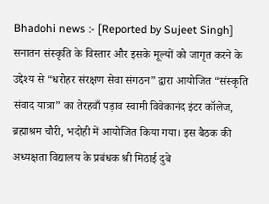Bhadohi news :- [Reported by Sujeet Singh] सनातन संस्कृति के विस्तार और इसके मूल्यों को जागृत करने के उद्देश्य से “धरोहर संरक्षण सेवा संगठन” द्वारा आयोजित “संस्कृति संवाद यात्रा” का तेरहवाँ पड़ाव स्वामी विवेकानंद इंटर कॉलेज, ब्रह्माश्रम चौरी, भदोही में आयोजित किया गया। इस बैठक की अध्यक्षता विद्यालय के प्रबंधक श्री मिठाई दुबे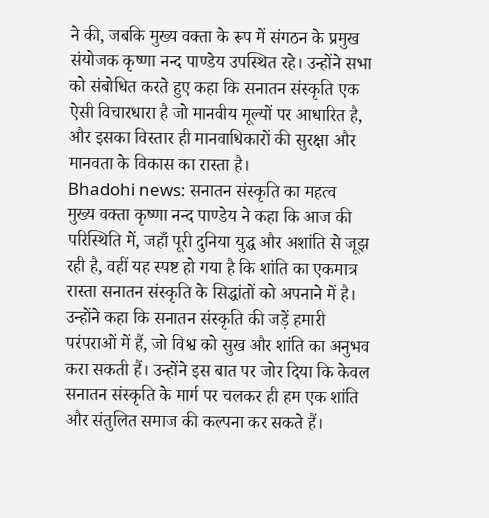ने की, जबकि मुख्य वक्ता के रूप में संगठन के प्रमुख संयोजक कृष्णा नन्द पाण्डेय उपस्थित रहे। उन्होंने सभा को संबोधित करते हुए कहा कि सनातन संस्कृति एक ऐसी विचारधारा है जो मानवीय मूल्यों पर आधारित है, और इसका विस्तार ही मानवाधिकारों की सुरक्षा और मानवता के विकास का रास्ता है।
Bhadohi news: सनातन संस्कृति का महत्व
मुख्य वक्ता कृष्णा नन्द पाण्डेय ने कहा कि आज की परिस्थिति में, जहाँ पूरी दुनिया युद्ध और अशांति से जूझ रही है, वहीं यह स्पष्ट हो गया है कि शांति का एकमात्र रास्ता सनातन संस्कृति के सिद्धांतों को अपनाने में है। उन्होंने कहा कि सनातन संस्कृति की जड़ें हमारी परंपराओं में हैं, जो विश्व को सुख और शांति का अनुभव करा सकती हैं। उन्होंने इस बात पर जोर दिया कि केवल सनातन संस्कृति के मार्ग पर चलकर ही हम एक शांति और संतुलित समाज की कल्पना कर सकते हैं।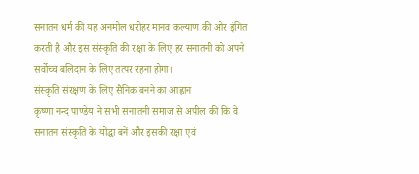सनातन धर्म की यह अनमोल धरोहर मानव कल्याण की ओर इंगित करती है और इस संस्कृति की रक्षा के लिए हर सनातनी को अपने सर्वोच्च बलिदान के लिए तत्पर रहना होगा।
संस्कृति संरक्षण के लिए सैनिक बनने का आह्वान
कृष्णा नन्द पाण्डेय ने सभी सनातनी समाज से अपील की कि वे सनातन संस्कृति के योद्धा बनें और इसकी रक्षा एवं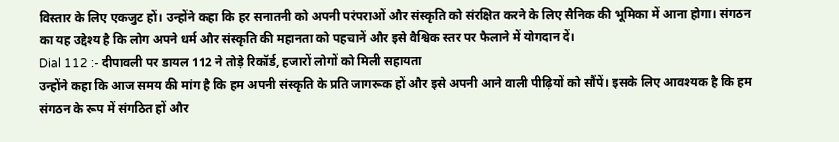विस्तार के लिए एकजुट हों। उन्होंने कहा कि हर सनातनी को अपनी परंपराओं और संस्कृति को संरक्षित करने के लिए सैनिक की भूमिका में आना होगा। संगठन का यह उद्देश्य है कि लोग अपने धर्म और संस्कृति की महानता को पहचानें और इसे वैश्विक स्तर पर फैलाने में योगदान दें।
Dial 112 :- दीपावली पर डायल 112 ने तोड़े रिकॉर्ड, हजारों लोगों को मिली सहायता
उन्होंने कहा कि आज समय की मांग है कि हम अपनी संस्कृति के प्रति जागरूक हों और इसे अपनी आने वाली पीढ़ियों को सौंपें। इसके लिए आवश्यक है कि हम संगठन के रूप में संगठित हों और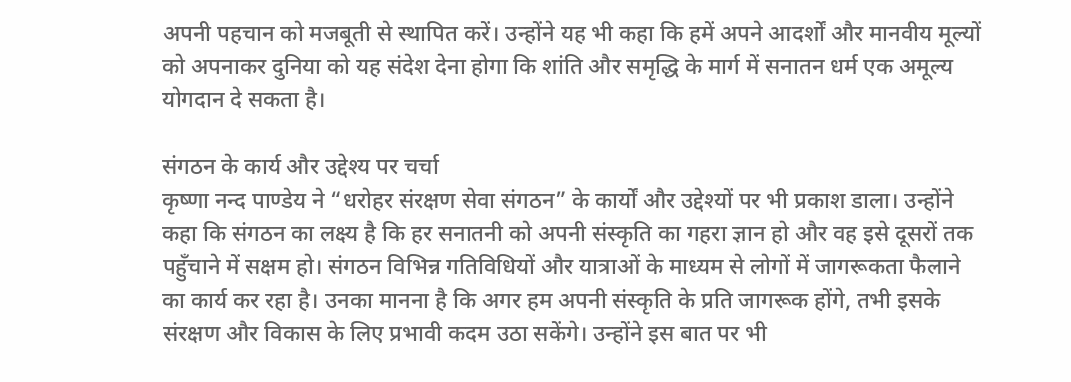अपनी पहचान को मजबूती से स्थापित करें। उन्होंने यह भी कहा कि हमें अपने आदर्शों और मानवीय मूल्यों को अपनाकर दुनिया को यह संदेश देना होगा कि शांति और समृद्धि के मार्ग में सनातन धर्म एक अमूल्य योगदान दे सकता है।

संगठन के कार्य और उद्देश्य पर चर्चा
कृष्णा नन्द पाण्डेय ने “धरोहर संरक्षण सेवा संगठन” के कार्यों और उद्देश्यों पर भी प्रकाश डाला। उन्होंने कहा कि संगठन का लक्ष्य है कि हर सनातनी को अपनी संस्कृति का गहरा ज्ञान हो और वह इसे दूसरों तक पहुँचाने में सक्षम हो। संगठन विभिन्न गतिविधियों और यात्राओं के माध्यम से लोगों में जागरूकता फैलाने का कार्य कर रहा है। उनका मानना है कि अगर हम अपनी संस्कृति के प्रति जागरूक होंगे, तभी इसके संरक्षण और विकास के लिए प्रभावी कदम उठा सकेंगे। उन्होंने इस बात पर भी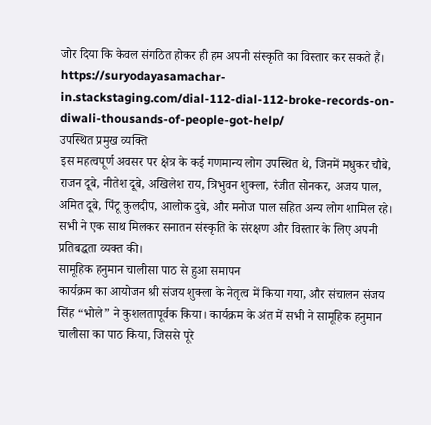जोर दिया कि केवल संगठित होकर ही हम अपनी संस्कृति का विस्तार कर सकते हैं।
https://suryodayasamachar-in.stackstaging.com/dial-112-dial-112-broke-records-on-diwali-thousands-of-people-got-help/
उपस्थित प्रमुख व्यक्ति
इस महत्वपूर्ण अवसर पर क्षेत्र के कई गणमान्य लोग उपस्थित थे, जिनमें मधुकर चौबे, राजन दूबे, नीतेश दूबे, अखिलेश राय, त्रिभुवन शुक्ला, रंजीत सोनकर, अजय पाल, अमित दूबे, पिंटू कुलदीप, आलोक दुबे, और मनोज पाल सहित अन्य लोग शामिल रहे। सभी ने एक साथ मिलकर सनातन संस्कृति के संरक्षण और विस्तार के लिए अपनी प्रतिबद्धता व्यक्त की।
सामूहिक हनुमान चालीसा पाठ से हुआ समापन
कार्यक्रम का आयोजन श्री संजय शुक्ला के नेतृत्व में किया गया, और संचालन संजय सिंह “भोले” ने कुशलतापूर्वक किया। कार्यक्रम के अंत में सभी ने सामूहिक हनुमान चालीसा का पाठ किया, जिससे पूरे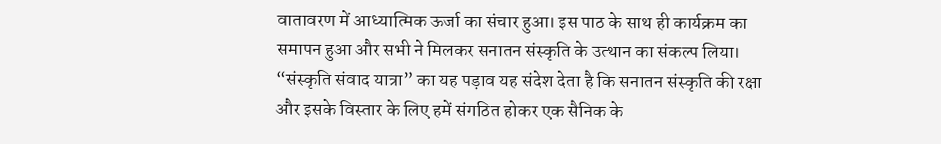वातावरण में आध्यात्मिक ऊर्जा का संचार हुआ। इस पाठ के साथ ही कार्यक्रम का समापन हुआ और सभी ने मिलकर सनातन संस्कृति के उत्थान का संकल्प लिया।
“संस्कृति संवाद यात्रा” का यह पड़ाव यह संदेश देता है कि सनातन संस्कृति की रक्षा और इसके विस्तार के लिए हमें संगठित होकर एक सैनिक के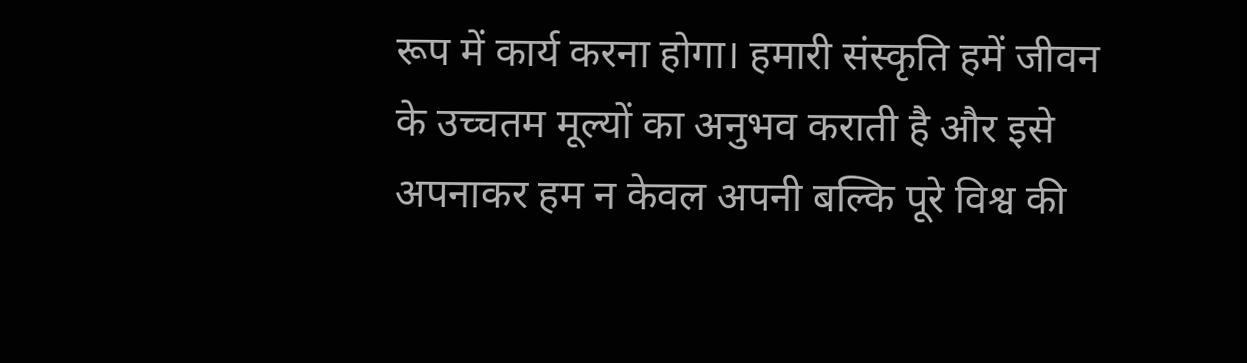रूप में कार्य करना होगा। हमारी संस्कृति हमें जीवन के उच्चतम मूल्यों का अनुभव कराती है और इसे अपनाकर हम न केवल अपनी बल्कि पूरे विश्व की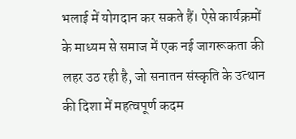भलाई में योगदान कर सकते हैं। ऐसे कार्यक्रमों के माध्यम से समाज में एक नई जागरूकता की लहर उठ रही है, जो सनातन संस्कृति के उत्थान की दिशा में महत्वपूर्ण कदम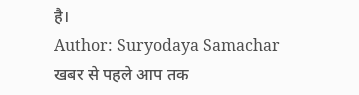है।
Author: Suryodaya Samachar
खबर से पहले आप तक